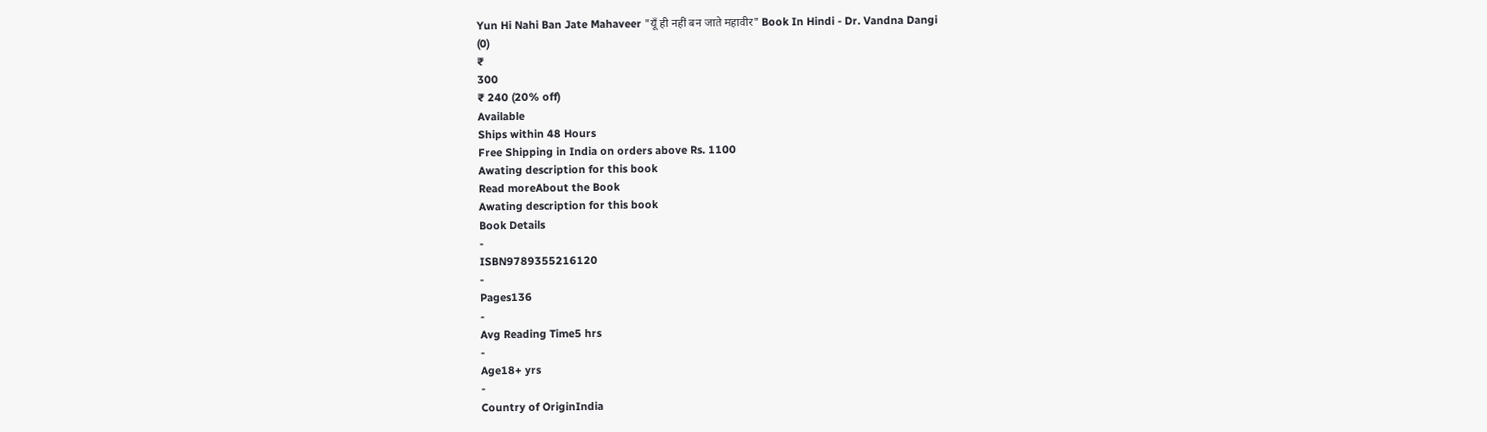Yun Hi Nahi Ban Jate Mahaveer "यूँ ही नहीं बन जाते महावीर" Book In Hindi - Dr. Vandna Dangi
(0)
₹
300
₹ 240 (20% off)
Available
Ships within 48 Hours
Free Shipping in India on orders above Rs. 1100
Awating description for this book
Read moreAbout the Book
Awating description for this book
Book Details
-
ISBN9789355216120
-
Pages136
-
Avg Reading Time5 hrs
-
Age18+ yrs
-
Country of OriginIndia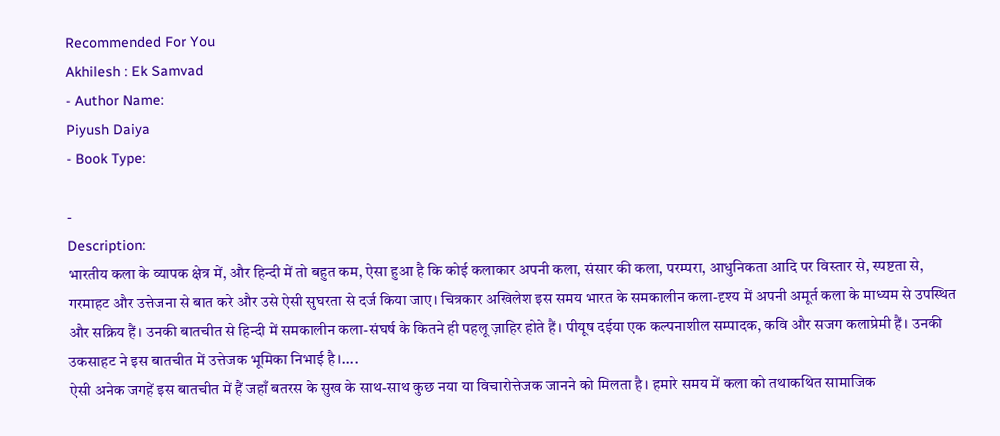Recommended For You
Akhilesh : Ek Samvad
- Author Name:
Piyush Daiya
- Book Type:

-
Description:
भारतीय कला के व्यापक क्षेत्र में, और हिन्दी में तो बहुत कम, ऐसा हुआ है कि कोई कलाकार अपनी कला, संसार की कला, परम्परा, आधुनिकता आदि पर विस्तार से, स्पष्टता से, गरमाहट और उत्तेजना से बात करे और उसे ऐसी सुघरता से दर्ज किया जाए। चित्रकार अखिलेश इस समय भारत के समकालीन कला-दृश्य में अपनी अमूर्त कला के माध्यम से उपस्थित और सक्रिय हैं। उनकी बातचीत से हिन्दी में समकालीन कला-संघर्ष के कितने ही पहलू ज़ाहिर होते हैं। पीयूष दईया एक कल्पनाशील सम्पादक, कवि और सजग कलाप्रेमी हैं। उनकी उकसाहट ने इस बातचीत में उत्तेजक भूमिका निभाई है।....
ऐसी अनेक जगहें इस बातचीत में हैं जहाँ बतरस के सुख के साथ-साथ कुछ नया या विचारोत्तेजक जानने को मिलता है। हमारे समय में कला को तथाकथित सामाजिक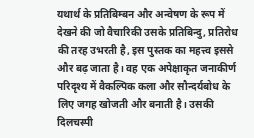यथार्थ के प्रतिबिम्बन और अन्वेषण के रूप में देखने की जो वैचारिकी उसके प्रतिबिन्दु, प्रतिरोध की तरह उभरती है, इस पुस्तक का महत्त्व इससे और बढ़ जाता है। वह एक अपेक्षाकृत जनाकीर्ण परिदृश्य में वैकल्पिक कला और सौन्दर्यबोध के लिए जगह खोजती और बनाती है। उसकी दिलचस्पी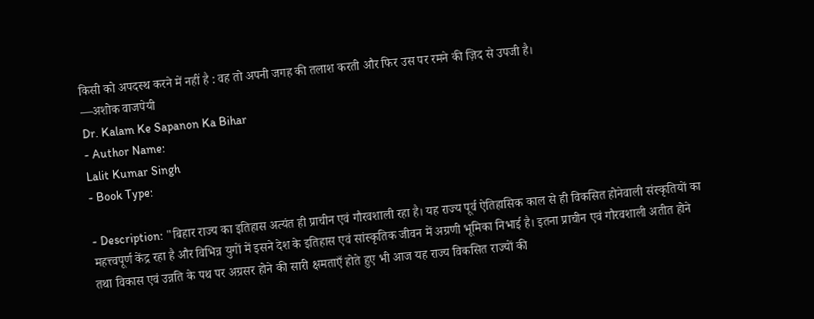किसी को अपदस्थ करने में नहीं है : वह तो अपनी जगह की तलाश करती और फिर उस पर रमने की ज़िद से उपजी है।
—अशोक वाजपेयी
Dr. Kalam Ke Sapanon Ka Bihar
- Author Name:
Lalit Kumar Singh
- Book Type:

- Description: "बिहार राज्य का इतिहास अत्यंत ही प्राचीन एवं गौरवशाली रहा है। यह राज्य पूर्व ऐतिहासिक काल से ही विकसित होनेवाली संस्कृतियों का महत्त्वपूर्ण केंद्र रहा है और विभिन्न युगों में इसने देश के इतिहास एवं सांस्कृतिक जीवन में अग्रणी भूमिका निभाई है। इतना प्राचीन एवं गौरवशाली अतीत होने तथा विकास एवं उन्नति के पथ पर अग्रसर होने की सारी क्षमताएँ होते हुए भी आज यह राज्य विकसित राज्यों की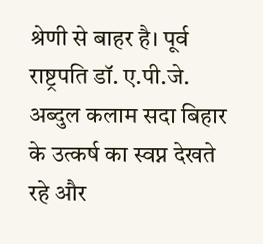श्रेणी से बाहर है। पूर्व राष्ट्रपति डॉ. ए.पी.जे. अब्दुल कलाम सदा बिहार के उत्कर्ष का स्वप्न देखते रहे और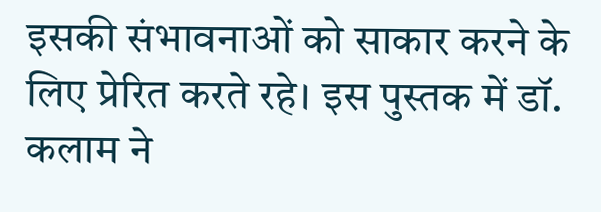इसकी संभावनाओं को साकार करने के लिए प्रेरित करते रहे। इस पुस्तक में डॉ. कलाम ने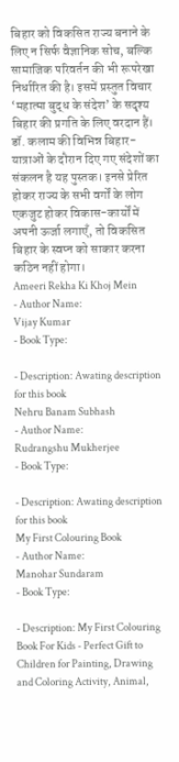बिहार को विकसित राज्य बनाने के लिए न सिर्फ वैज्ञानिक सोच, बल्कि सामाजिक परिवर्तन की भी रूपरेखा निर्धारित की है। इसमें प्रस्तुत विचार ‘महात्मा बुद्ध के संदेश’ के सदृश्य बिहार की प्रगति के लिए वरदान हैं। डॉ. कलाम की विभिन्न बिहार-यात्राओं के दौरान दिए गए संदेशों का संकलन है यह पुस्तक। इनसे प्रेरित होकर राज्य के सभी वर्गों के लोग एकजुट होकर विकास-कार्यों में अपनी ऊर्जा लगाएँ, तो विकसित बिहार के स्वप्न को साकार करना कठिन नहीं होगा।
Ameeri Rekha Ki Khoj Mein
- Author Name:
Vijay Kumar
- Book Type:

- Description: Awating description for this book
Nehru Banam Subhash
- Author Name:
Rudrangshu Mukherjee
- Book Type:

- Description: Awating description for this book
My First Colouring Book
- Author Name:
Manohar Sundaram
- Book Type:

- Description: My First Colouring Book For Kids - Perfect Gift to Children for Painting, Drawing and Coloring Activity, Animal,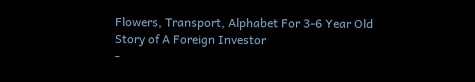Flowers, Transport, Alphabet For 3-6 Year Old
Story of A Foreign Investor
-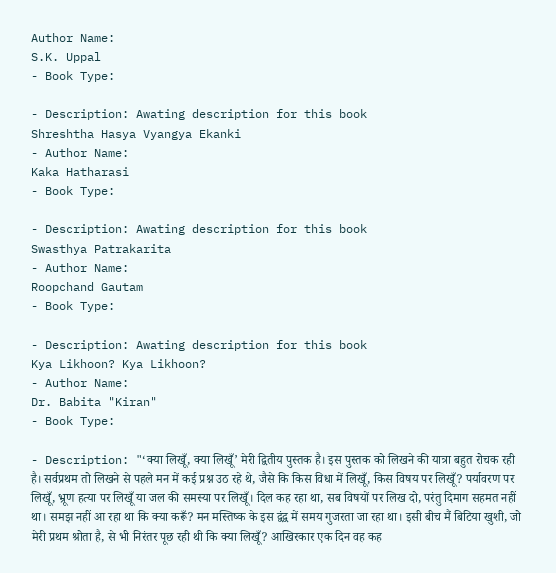Author Name:
S.K. Uppal
- Book Type:

- Description: Awating description for this book
Shreshtha Hasya Vyangya Ekanki
- Author Name:
Kaka Hatharasi
- Book Type:

- Description: Awating description for this book
Swasthya Patrakarita
- Author Name:
Roopchand Gautam
- Book Type:

- Description: Awating description for this book
Kya Likhoon? Kya Likhoon?
- Author Name:
Dr. Babita "Kiran"
- Book Type:

- Description: "‘क्या लिखूँ, क्या लिखूँ’ मेरी द्वितीय पुस्तक है। इस पुस्तक को लिखने की यात्रा बहुत रोचक रही है। सर्वप्रथम तो लिखने से पहले मन में कई प्रश्न उठ रहे थे, जैसे कि किस विधा में लिखूँ, किस विषय पर लिखूँ? पर्यावरण पर लिखूँ, भ्रूण हत्या पर लिखूँ या जल की समस्या पर लिखूँ। दिल कह रहा था, सब विषयों पर लिख दो, परंतु दिमाग सहमत नहीं था। समझ नहीं आ रहा था कि क्या करूँ? मन मस्तिष्क के इस द्वंद्व में समय गुजरता जा रहा था। इसी बीच मैं बिटिया खुशी, जो मेरी प्रथम श्रोता है, से भी निरंतर पूछ रही थी कि क्या लिखूँ? आखिरकार एक दिन वह कह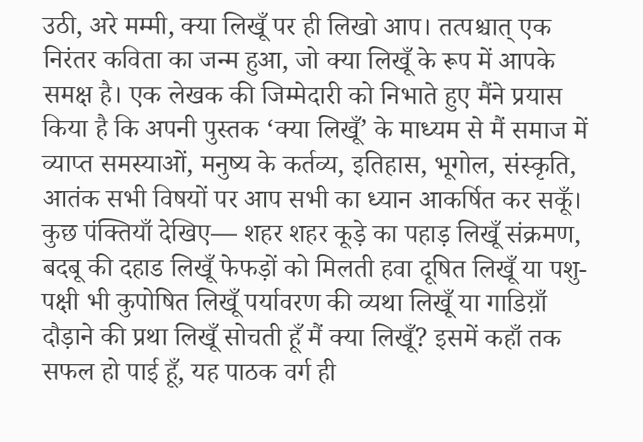उठी, अरे मम्मी, क्या लिखूँ पर ही लिखो आप। तत्पश्चात् एक निरंतर कविता का जन्म हुआ, जो क्या लिखूँ के रूप में आपके समक्ष है। एक लेखक की जिम्मेदारी को निभाते हुए मैंने प्रयास किया है कि अपनी पुस्तक ‘क्या लिखूँ’ के माध्यम से मैं समाज में व्याप्त समस्याओं, मनुष्य के कर्तव्य, इतिहास, भूगोल, संस्कृति, आतंक सभी विषयों पर आप सभी का ध्यान आकर्षित कर सकूँ। कुछ पंक्तियाँ देखिए— शहर शहर कूड़े का पहाड़ लिखूँ संक्रमण, बदबू की दहाड लिखूँ फेफड़ों को मिलती हवा दूषित लिखूँ या पशु-पक्षी भी कुपोषित लिखूँ पर्यावरण की व्यथा लिखूँ या गाडिय़ाँ दौड़ाने की प्रथा लिखूँ सोचती हूँ मैं क्या लिखूँ? इसमें कहाँ तक सफल हो पाई हूँ, यह पाठक वर्ग ही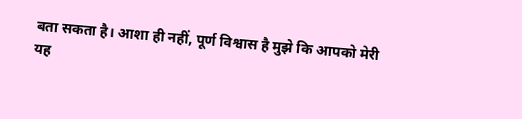बता सकता है। आशा ही नहीं, पूर्ण विश्वास है मुझे कि आपको मेरी यह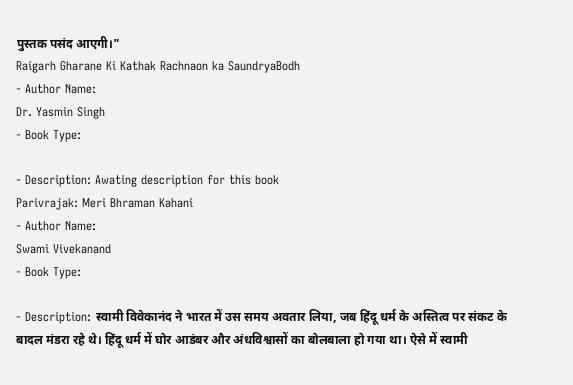पुस्तक पसंद आएगी।"
Raigarh Gharane Ki Kathak Rachnaon ka SaundryaBodh
- Author Name:
Dr. Yasmin Singh
- Book Type:

- Description: Awating description for this book
Parivrajak: Meri Bhraman Kahani
- Author Name:
Swami Vivekanand
- Book Type:

- Description: स्वामी विवेकानंद ने भारत में उस समय अवतार लिया, जब हिंदू धर्म के अस्तित्व पर संकट के बादल मंडरा रहे थे। हिंदू धर्म में घोर आडंबर और अंधविश्वासों का बोलबाला हो गया था। ऐसे में स्वामी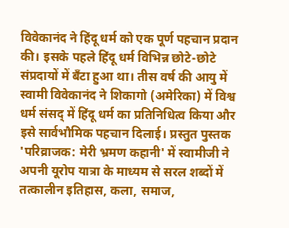विवेकानंद ने हिंदू धर्म को एक पूर्ण पहचान प्रदान की। इसके पहले हिंदू धर्म विभिन्न छोटे-छोटे संप्रदायों में बँटा हुआ था। तीस वर्ष की आयु में स्वामी विवेकानंद ने शिकागो (अमेरिका) में विश्व धर्म संसद् में हिंदू धर्म का प्रतिनिधित्व किया और इसे सार्वभौमिक पहचान दिलाई। प्रस्तुत पुस्तक 'परिव्राजक: मेरी भ्रमण कहानी' में स्वामीजी ने अपनी यूरोप यात्रा के माध्यम से सरल शब्दों में तत्कालीन इतिहास, कला, समाज,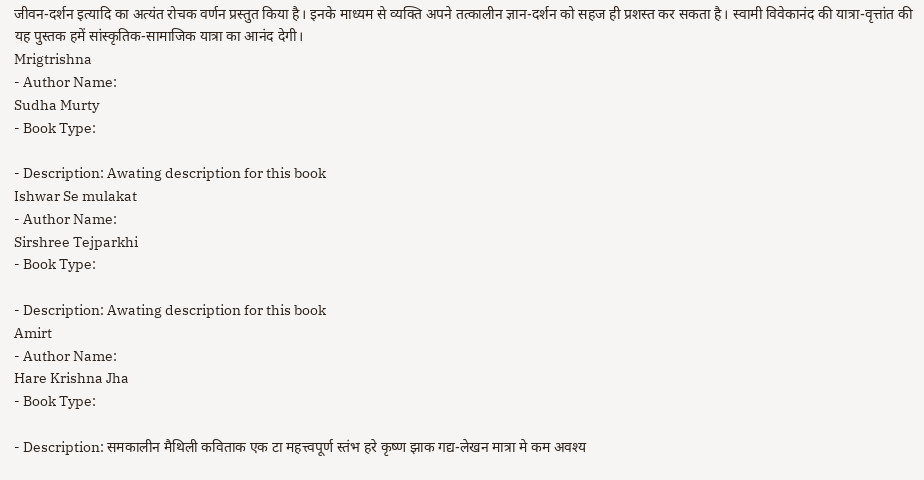जीवन-दर्शन इत्यादि का अत्यंत रोचक वर्णन प्रस्तुत किया है। इनके माध्यम से व्यक्ति अपने तत्कालीन ज्ञान-दर्शन को सहज ही प्रशस्त कर सकता है। स्वामी विवेकानंद की यात्रा-वृत्तांत की यह पुस्तक हमें सांस्कृतिक-सामाजिक यात्रा का आनंद देगी।
Mrigtrishna
- Author Name:
Sudha Murty
- Book Type:

- Description: Awating description for this book
Ishwar Se mulakat
- Author Name:
Sirshree Tejparkhi
- Book Type:

- Description: Awating description for this book
Amirt
- Author Name:
Hare Krishna Jha
- Book Type:

- Description: समकालीन मैथिली कविताक एक टा महत्त्वपूर्ण स्तंभ हरे कृष्ण झाक गद्य-लेखन मात्रा मे कम अवश्य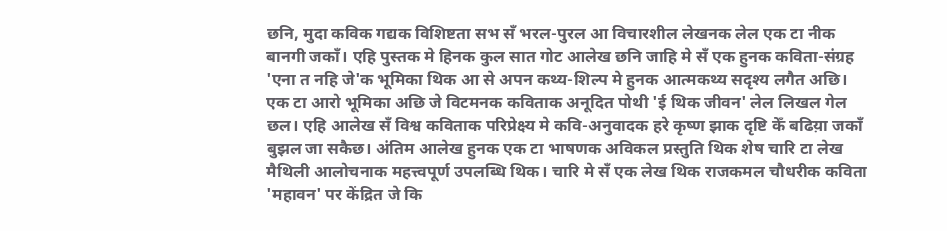छनि, मुदा कविक गद्यक विशिष्टता सभ सँ भरल-पुरल आ विचारशील लेखनक लेल एक टा नीक बानगी जकाँ। एहि पुस्तक मे हिनक कुल सात गोट आलेख छनि जाहि मे सँ एक हुनक कविता-संग्रह 'एना त नहि जे'क भूमिका थिक आ से अपन कथ्य-शिल्प मे हुनक आत्मकथ्य सदृश्य लगैत अछि। एक टा आरो भूमिका अछि जे विटमनक कविताक अनूदित पोथी 'ई थिक जीवन' लेल लिखल गेल छल। एहि आलेख सँ विश्व कविताक परिप्रेक्ष्य मे कवि-अनुवादक हरे कृष्ण झाक दृष्टि केँ बढिय़ा जकाँ बुझल जा सकैछ। अंतिम आलेख हुनक एक टा भाषणक अविकल प्रस्तुति थिक शेष चारि टा लेख मैथिली आलोचनाक महत्त्वपूर्ण उपलब्धि थिक। चारि मे सँ एक लेख थिक राजकमल चौधरीक कविता 'महावन' पर केंद्रित जे कि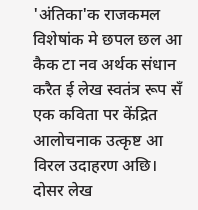'अंतिका'क राजकमल विशेषांक मे छपल छल आ कैक टा नव अर्थक संधान करैत ई लेख स्वतंत्र रूप सँ एक कविता पर केंद्रित आलोचनाक उत्कृष्ट आ विरल उदाहरण अछि। दोसर लेख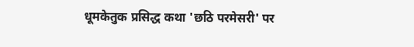धूमकेतुक प्रसिद्ध कथा 'छठि परमेसरी' पर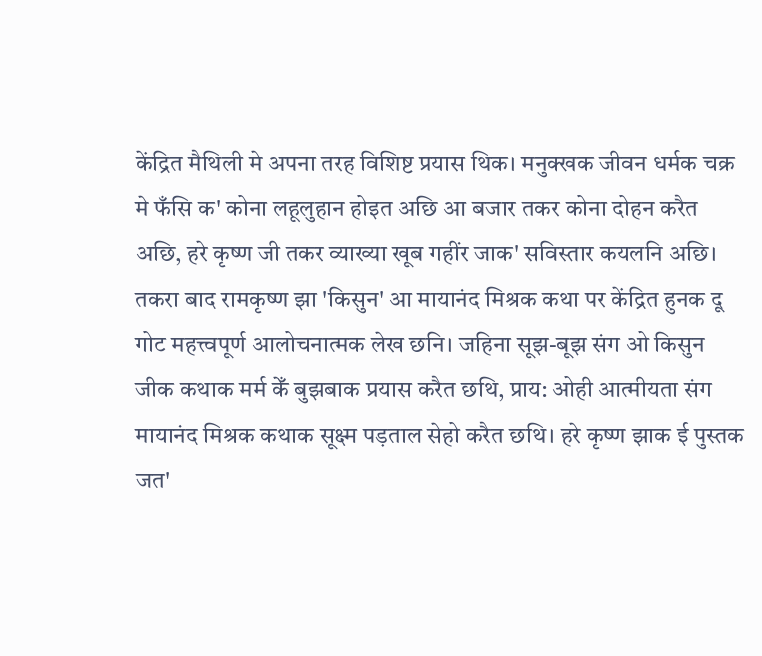केंद्रित मैथिली मे अपना तरह विशिष्ट प्रयास थिक। मनुक्खक जीवन धर्मक चक्र मे फँसि क' कोना लहूलुहान होइत अछि आ बजार तकर कोना दोहन करैत अछि, हरे कृष्ण जी तकर व्याख्या खूब गहींर जाक' सविस्तार कयलनि अछि। तकरा बाद रामकृष्ण झा 'किसुन' आ मायानंद मिश्रक कथा पर केंद्रित हुनक दू गोट महत्त्वपूर्ण आलोचनात्मक लेख छनि। जहिना सूझ-बूझ संग ओ किसुन जीक कथाक मर्म केँ बुझबाक प्रयास करैत छथि, प्राय: ओही आत्मीयता संग मायानंद मिश्रक कथाक सूक्ष्म पड़ताल सेहो करैत छथि। हरे कृष्ण झाक ई पुस्तक जत'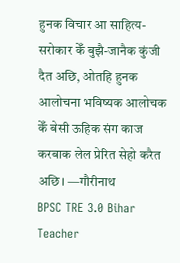हुनक विचार आ साहित्य-सरोकार केँ बुझै-जानैक कुंजी दैत अछि, ओतहि हुनक आलोचना भविष्यक आलोचक केँ बेसी ऊहिक संग काज करबाक लेल प्रेरित सेहो करैत अछि। —गौरीनाथ
BPSC TRE 3.0 Bihar Teacher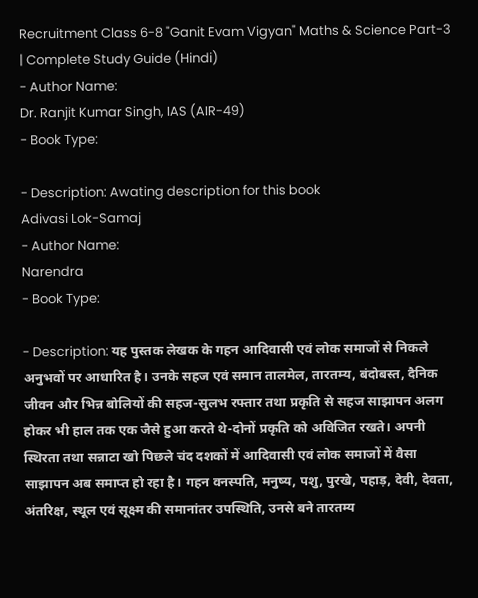Recruitment Class 6-8 "Ganit Evam Vigyan" Maths & Science Part-3 | Complete Study Guide (Hindi)
- Author Name:
Dr. Ranjit Kumar Singh, IAS (AIR-49)
- Book Type:

- Description: Awating description for this book
Adivasi Lok-Samaj
- Author Name:
Narendra
- Book Type:

- Description: यह पुस्तक लेखक के गहन आदिवासी एवं लोक समाजों से निकले अनुभवों पर आधारित है। उनके सहज एवं समान तालमेल, तारतम्य, बंदोबस्त, दैनिक जीवन और भिन्न बोलियों की सहज-सुलभ रफ्तार तथा प्रकृति से सहज साझापन अलग होकर भी हाल तक एक जैसे हुआ करते थे-दोनों प्रकृति को अविजित रखते। अपनी स्थिरता तथा सन्नाटा खो पिछले चंद दशकों में आदिवासी एवं लोक समाजों में वैसा साझापन अब समाप्त हो रहा है। गहन वनस्पति, मनुष्य, पशु, पुरखे, पहाड़, देवी, देवता, अंतरिक्ष, स्थूल एवं सूक्ष्म की समानांतर उपस्थिति, उनसे बने तारतम्य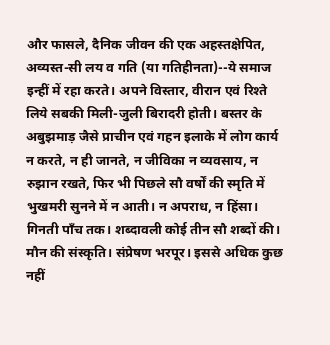और फासले, दैनिक जीवन की एक अहस्तक्षेपित, अव्यस्त-सी लय व गति (या गतिहीनता)--ये समाज इन्हीं में रहा करते। अपने विस्तार, वीरान एवं रिश्ते लिये सबकी मिली-जुली बिरादरी होती। बस्तर के अबुझमाड़ जैसे प्राचीन एवं गहन इलाके में लोग कार्य न करते, न ही जानते, न जीविका न व्यवसाय, न रुझान रखते, फिर भी पिछले सौ वर्षों की स्मृति में भुखमरी सुनने में न आती। न अपराध, न हिंसा। गिनती पाँच तक। शब्दावली कोई तीन सौ शब्दों की। मौन की संस्कृति। संप्रेषण भरपूर। इससे अधिक कुछ नहीं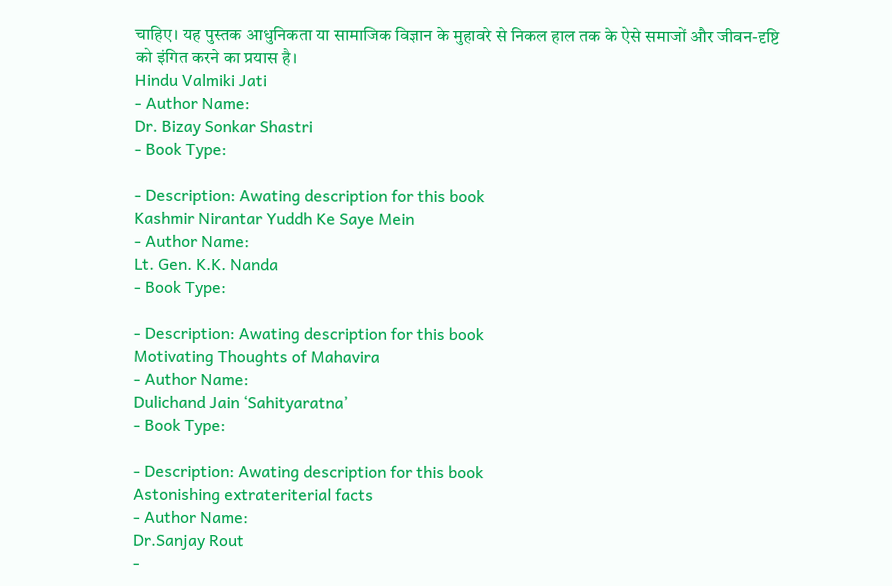चाहिए। यह पुस्तक आधुनिकता या सामाजिक विज्ञान के मुहावरे से निकल हाल तक के ऐसे समाजों और जीवन-दृष्टि को इंगित करने का प्रयास है।
Hindu Valmiki Jati
- Author Name:
Dr. Bizay Sonkar Shastri
- Book Type:

- Description: Awating description for this book
Kashmir Nirantar Yuddh Ke Saye Mein
- Author Name:
Lt. Gen. K.K. Nanda
- Book Type:

- Description: Awating description for this book
Motivating Thoughts of Mahavira
- Author Name:
Dulichand Jain ‘Sahityaratna’
- Book Type:

- Description: Awating description for this book
Astonishing extrateriterial facts
- Author Name:
Dr.Sanjay Rout
-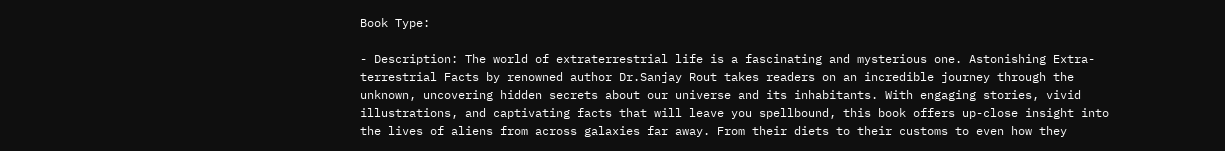Book Type:

- Description: The world of extraterrestrial life is a fascinating and mysterious one. Astonishing Extra-terrestrial Facts by renowned author Dr.Sanjay Rout takes readers on an incredible journey through the unknown, uncovering hidden secrets about our universe and its inhabitants. With engaging stories, vivid illustrations, and captivating facts that will leave you spellbound, this book offers up-close insight into the lives of aliens from across galaxies far away. From their diets to their customs to even how they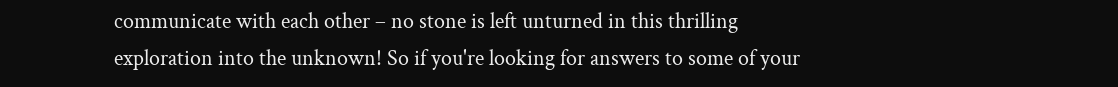communicate with each other – no stone is left unturned in this thrilling exploration into the unknown! So if you're looking for answers to some of your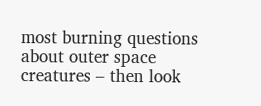most burning questions about outer space creatures – then look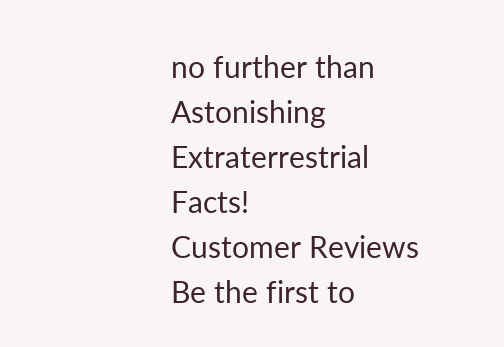no further than Astonishing Extraterrestrial Facts!
Customer Reviews
Be the first to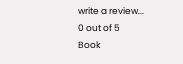write a review...
0 out of 5
Book